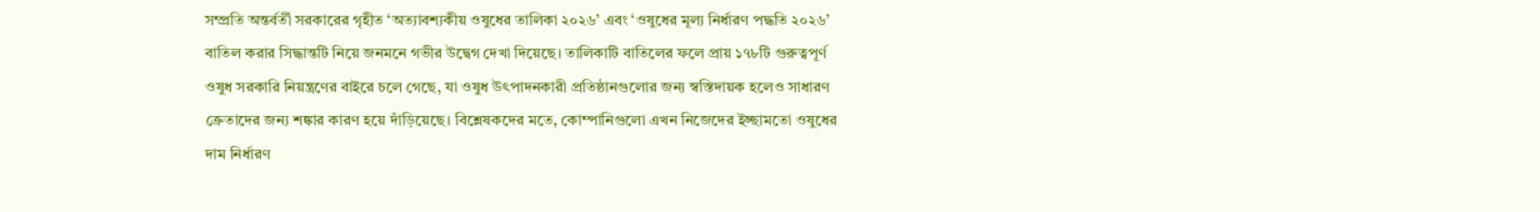সম্প্রতি অন্তর্বর্তী সরকারের গৃহীত ‘অত্যাবশ্যকীয় ওষুধের তালিকা ২০২৬’ এবং ‘ওষুধের মূল্য নির্ধারণ পদ্ধতি ২০২৬’ বাতিল করার সিদ্ধান্তটি নিয়ে জনমনে গভীর উদ্বেগ দেখা দিয়েছে। তালিকাটি বাতিলের ফলে প্রায় ১৭৮টি গুরুত্বপূর্ণ ওষুধ সরকারি নিয়ন্ত্রণের বাইরে চলে গেছে, যা ওষুধ উৎপাদনকারী প্রতিষ্ঠানগুলোর জন্য স্বস্তিদায়ক হলেও সাধারণ ক্রেতাদের জন্য শঙ্কার কারণ হয়ে দাঁড়িয়েছে। বিশ্লেষকদের মতে, কোম্পানিগুলো এখন নিজেদের ইচ্ছামতো ওষুধের দাম নির্ধারণ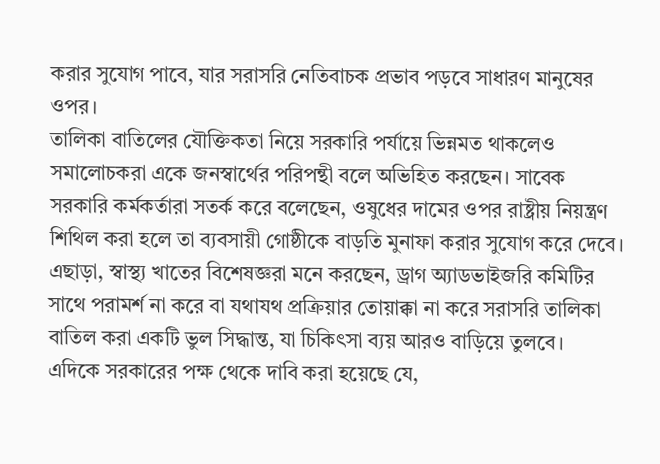করার সুযোগ পাবে, যার সরাসরি নেতিবাচক প্রভাব পড়বে সাধারণ মানুষের ওপর।
তালিকা বাতিলের যৌক্তিকতা নিয়ে সরকারি পর্যায়ে ভিন্নমত থাকলেও সমালোচকরা একে জনস্বার্থের পরিপন্থী বলে অভিহিত করছেন। সাবেক সরকারি কর্মকর্তারা সতর্ক করে বলেছেন, ওষুধের দামের ওপর রাষ্ট্রীয় নিয়ন্ত্রণ শিথিল করা হলে তা ব্যবসায়ী গোষ্ঠীকে বাড়তি মুনাফা করার সুযোগ করে দেবে। এছাড়া, স্বাস্থ্য খাতের বিশেষজ্ঞরা মনে করছেন, ড্রাগ অ্যাডভাইজরি কমিটির সাথে পরামর্শ না করে বা যথাযথ প্রক্রিয়ার তোয়াক্কা না করে সরাসরি তালিকা বাতিল করা একটি ভুল সিদ্ধান্ত, যা চিকিৎসা ব্যয় আরও বাড়িয়ে তুলবে।
এদিকে সরকারের পক্ষ থেকে দাবি করা হয়েছে যে,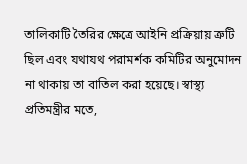তালিকাটি তৈরির ক্ষেত্রে আইনি প্রক্রিয়ায় ত্রুটি ছিল এবং যথাযথ পরামর্শক কমিটির অনুমোদন না থাকায় তা বাতিল করা হয়েছে। স্বাস্থ্য প্রতিমন্ত্রীর মতে,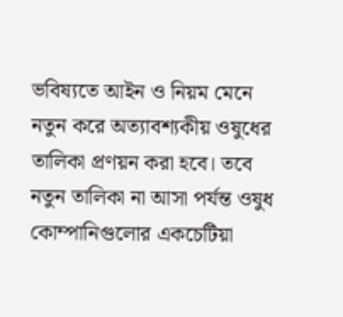ভবিষ্যতে আইন ও নিয়ম মেনে নতুন করে অত্যাবশ্যকীয় ওষুধের তালিকা প্রণয়ন করা হবে। তবে নতুন তালিকা না আসা পর্যন্ত ওষুধ কোম্পানিগুলোর একচেটিয়া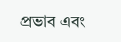প্রভাব এবং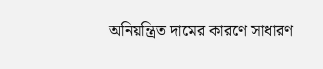অনিয়ন্ত্রিত দামের কারণে সাধারণ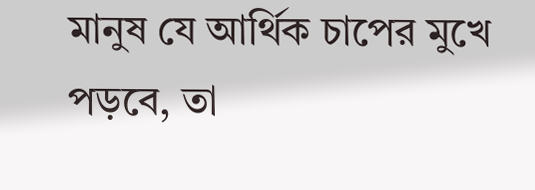মানুষ যে আর্থিক চাপের মুখে পড়বে, তা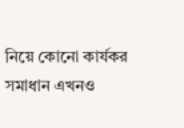নিয়ে কোনো কার্যকর সমাধান এখনও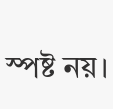স্পষ্ট নয়।